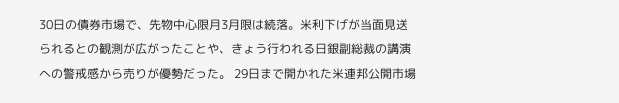30日の債券市場で、先物中心限月3月限は続落。米利下げが当面見送られるとの観測が広がったことや、きょう行われる日銀副総裁の講演への警戒感から売りが優勢だった。 29日まで開かれた米連邦公開市場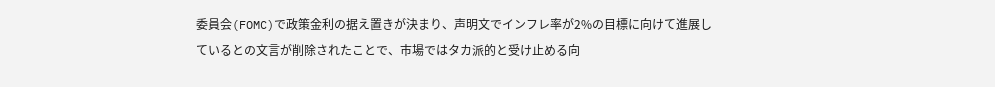委員会(FOMC)で政策金利の据え置きが決まり、声明文でインフレ率が2%の目標に向けて進展しているとの文言が削除されたことで、市場ではタカ派的と受け止める向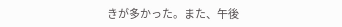きが多かった。また、午後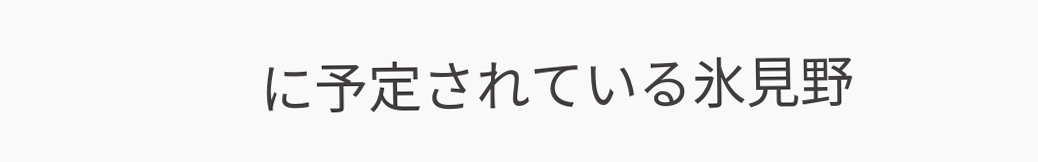に予定されている氷見野